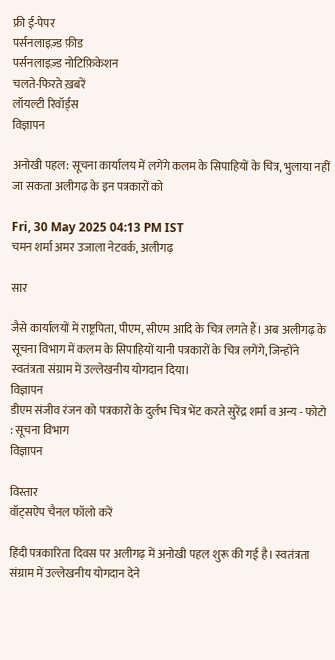फ्री ई-पेपर
पर्सनलाइज़्ड फ़ीड
पर्सनलाइज़्ड नोटिफ़िकेशन
चलते-फिरते ख़बरें
लॉयल्टी रिवॉर्ड्स
विज्ञापन

अनोखी पहल: सूचना कार्यालय में लगेंगे कलम के सिपाहियों के चित्र, भुलाया नहीं जा सकता अलीगढ़ के इन पत्रकारों को

Fri, 30 May 2025 04:13 PM IST
चमन शर्मा अमर उजाला नेटवर्क, अलीगढ़

सार

जैसे कार्यालयों में राष्ट्रपिता, पीएम, सीएम आदि के चित्र लगते हैं। अब अलीगढ़ के सूचना विभाग में कलम के सिपाहियों यानी पत्रकारों के चित्र लगेंगे, जिन्होंने स्वतंत्रता संग्राम में उल्लेखनीय योगदान दिया।
विज्ञापन
डीएम संजीव रंजन को पत्रकारों के दुर्लभ चित्र भेंट करते सुरेंद्र शर्मा व अन्य - फोटो : सूचना विभाग
विज्ञापन

विस्तार
वॉट्सऐप चैनल फॉलो करें

हिंदी पत्रकारिता दिवस पर अलीगढ़ में अनोखी पहल शुरू की गई है। स्वतंत्रता संग्राम में उल्लेखनीय योगदान देने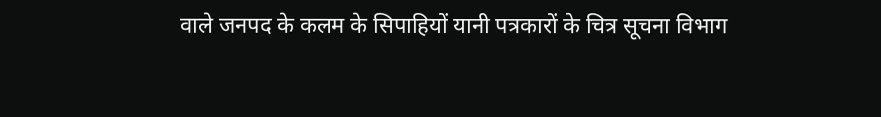वाले जनपद के कलम के सिपाहियों यानी पत्रकारों के चित्र सूचना विभाग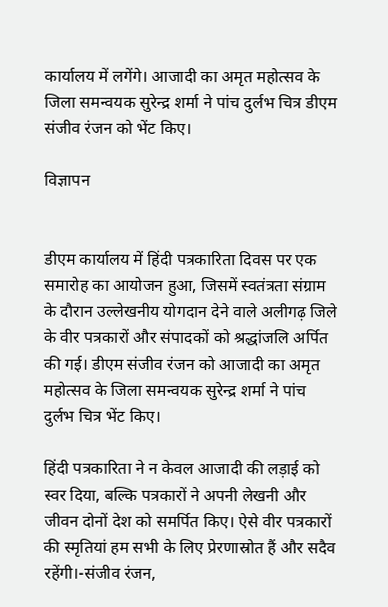कार्यालय में लगेंगे। आजादी का अमृत महोत्सव के जिला समन्वयक सुरेन्द्र शर्मा ने पांच दुर्लभ चित्र डीएम संजीव रंजन को भेंट किए।

विज्ञापन


डीएम कार्यालय में हिंदी पत्रकारिता दिवस पर एक समारोह का आयोजन हुआ, जिसमें स्वतंत्रता संग्राम के दौरान उल्लेखनीय योगदान देने वाले अलीगढ़ जिले के वीर पत्रकारों और संपादकों को श्रद्धांजलि अर्पित की गई। डीएम संजीव रंजन को आजादी का अमृत महोत्सव के जिला समन्वयक सुरेन्द्र शर्मा ने पांच दुर्लभ चित्र भेंट किए।

हिंदी पत्रकारिता ने न केवल आजादी की लड़ाई को स्वर दिया, बल्कि पत्रकारों ने अपनी लेखनी और जीवन दोनों देश को समर्पित किए। ऐसे वीर पत्रकारों की स्मृतियां हम सभी के लिए प्रेरणास्रोत हैं और सदैव रहेंगी।-संजीव रंजन,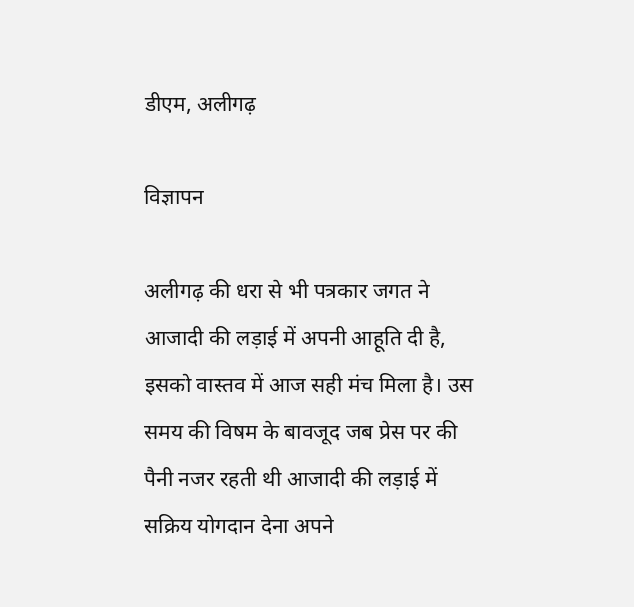डीएम, अलीगढ़

विज्ञापन

अलीगढ़ की धरा से भी पत्रकार जगत ने आजादी की लड़ाई में अपनी आहूति दी है, इसको वास्तव में आज सही मंच मिला है। उस समय की विषम के बावजूद जब प्रेस पर की पैनी नजर रहती थी आजादी की लड़ाई में सक्रिय योगदान देना अपने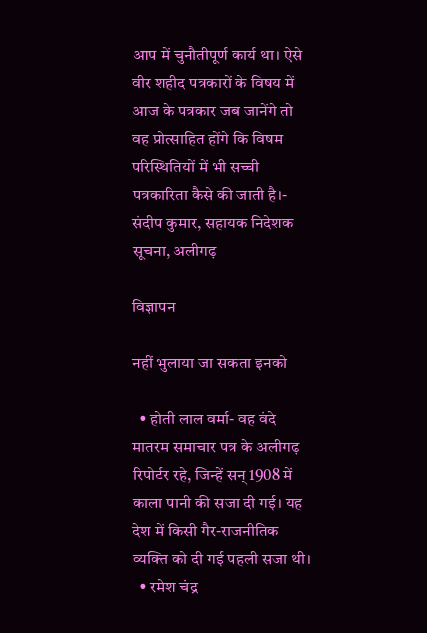आप में चुनौतीपूर्ण कार्य था। ऐसे वीर शहीद पत्रकारों के विषय में आज के पत्रकार जब जानेंगे तो वह प्रोत्साहित होंगे कि विषम परिस्थितियों में भी सच्ची पत्रकारिता कैसे की जाती है।- संदीप कुमार, सहायक निदेशक सूचना, अलीगढ़

विज्ञापन

नहीं भुलाया जा सकता इनको

  • होती लाल वर्मा- वह वंदे मातरम समाचार पत्र के अलीगढ़ रिपोर्टर रहे, जिन्हें सन् 1908 में काला पानी की सजा दी गई। यह देश में किसी गैर-राजनीतिक व्यक्ति को दी गई पहली सजा थी।
  • रमेश चंद्र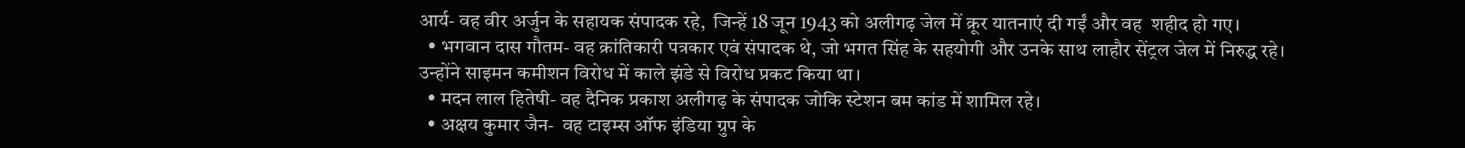आर्य- वह वीर अर्जुन के सहायक संपादक रहे,  जिन्हें 18 जून 1943 को अलीगढ़ जेल में क्रूर यातनाएं दी गईं और वह  शहीद हो गए।
  • भगवान दास गौतम- वह क्रांतिकारी पत्रकार एवं संपादक थे, जो भगत सिंह के सहयोगी और उनके साथ लाहौर सेंट्रल जेल में निरुद्ध रहे। उन्होंने साइमन कमीशन विरोध में काले झंडे से विरोध प्रकट किया था।
  • मदन लाल हितेषी- वह दैनिक प्रकाश अलीगढ़ के संपादक जोकि स्टेशन बम कांड में शामिल रहे।
  • अक्षय कुमार जैन-  वह टाइम्स ऑफ इंडिया ग्रुप के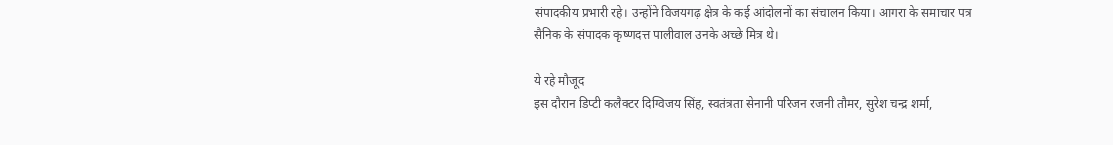संपादकीय प्रभारी रहे। उन्होंने विजयगढ़ क्षेत्र के कई आंदोलनों का संचालन किया। आगरा के समाचार पत्र सैनिक के संपादक कृष्णदत्त पालीवाल उनके अच्छे मित्र थे।

ये रहे मौजूद
इस दौरान डिप्टी कलैक्टर दिग्विजय सिंह, स्वतंत्रता सेनानी परिजन रजनी तौमर, सुरेश चन्द्र शर्मा,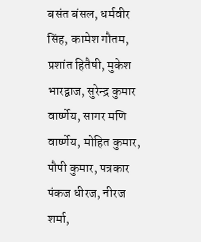बसंत बंसल, धर्मवीर सिंह, कामेश गौतम, प्रशांत हितैषी, मुकेश भारद्वाज, सुरेन्द्र कुमार वार्ष्णेय, सागर मणि वार्ष्णेय, मोहित कुमार, पौपी कुमार, पत्रकार पंकज धीरज, नीरज शर्मा,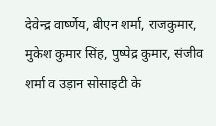देवेन्द्र वार्ष्णेय, बीएन शर्मा, राजकुमार, मुकेश कुमार सिंह, पुष्पेद्र कुमार, संजीव शर्मा व उड़ान सोसाइटी के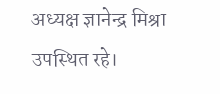अध्यक्ष ज्ञानेन्द्र मिश्रा उपस्थित रहे।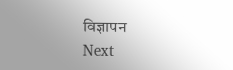विज्ञापन
Next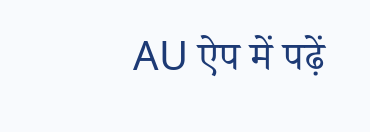AU ऐप में पढ़ें